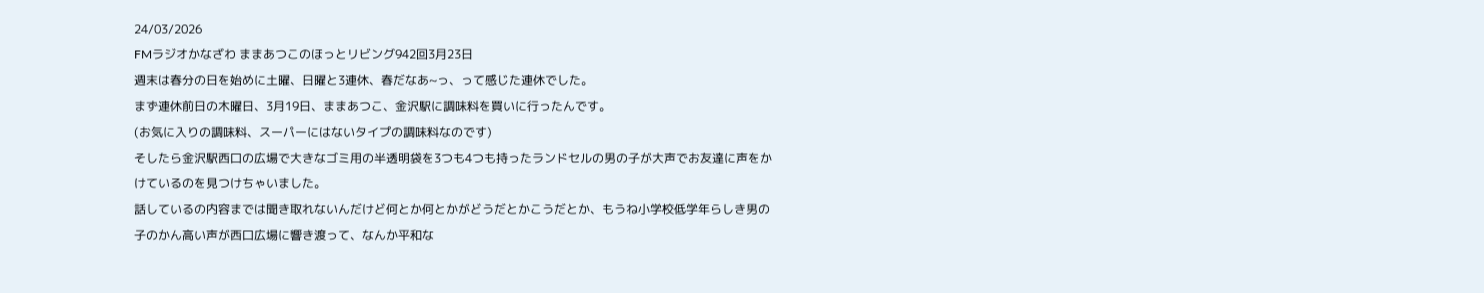24/03/2026
FMラジオかなざわ ままあつこのほっとリビング942回3月23日
週末は春分の日を始めに土曜、日曜と3連休、春だなあ~っ、って感じた連休でした。
まず連休前日の木曜日、3月19日、ままあつこ、金沢駅に調味料を買いに行ったんです。
(お気に入りの調味料、スーパーにはないタイプの調味料なのです)
そしたら金沢駅西口の広場で大きなゴミ用の半透明袋を3つも4つも持ったランドセルの男の子が大声でお友達に声をかけているのを見つけちゃいました。
話しているの内容までは聞き取れないんだけど何とか何とかがどうだとかこうだとか、もうね小学校低学年らしき男の子のかん高い声が西口広場に響き渡って、なんか平和な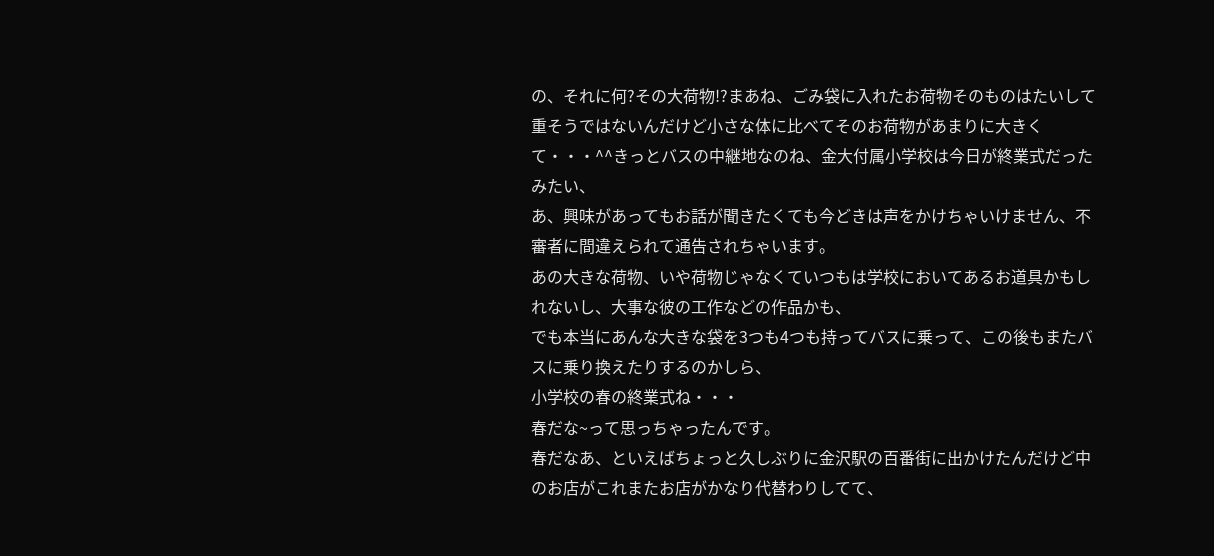の、それに何?その大荷物!?まあね、ごみ袋に入れたお荷物そのものはたいして重そうではないんだけど小さな体に比べてそのお荷物があまりに大きくて・・・^^きっとバスの中継地なのね、金大付属小学校は今日が終業式だったみたい、
あ、興味があってもお話が聞きたくても今どきは声をかけちゃいけません、不審者に間違えられて通告されちゃいます。
あの大きな荷物、いや荷物じゃなくていつもは学校においてあるお道具かもしれないし、大事な彼の工作などの作品かも、
でも本当にあんな大きな袋を3つも4つも持ってバスに乗って、この後もまたバスに乗り換えたりするのかしら、
小学校の春の終業式ね・・・
春だな~って思っちゃったんです。
春だなあ、といえばちょっと久しぶりに金沢駅の百番街に出かけたんだけど中のお店がこれまたお店がかなり代替わりしてて、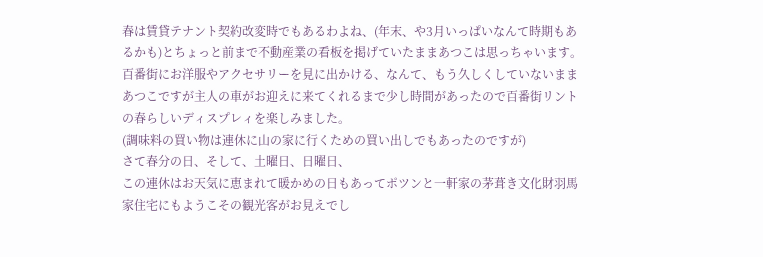春は賃貸テナント契約改変時でもあるわよね、(年末、や3月いっぱいなんて時期もあるかも)とちょっと前まで不動産業の看板を掲げていたままあつこは思っちゃいます。
百番街にお洋服やアクセサリーを見に出かける、なんて、もう久しくしていないままあつこですが主人の車がお迎えに来てくれるまで少し時間があったので百番街リントの春らしいディスプレィを楽しみました。
(調味料の買い物は連休に山の家に行くための買い出しでもあったのですが)
さて春分の日、そして、土曜日、日曜日、
この連休はお天気に恵まれて暖かめの日もあってポツンと一軒家の茅葺き文化財羽馬家住宅にもようこその観光客がお見えでし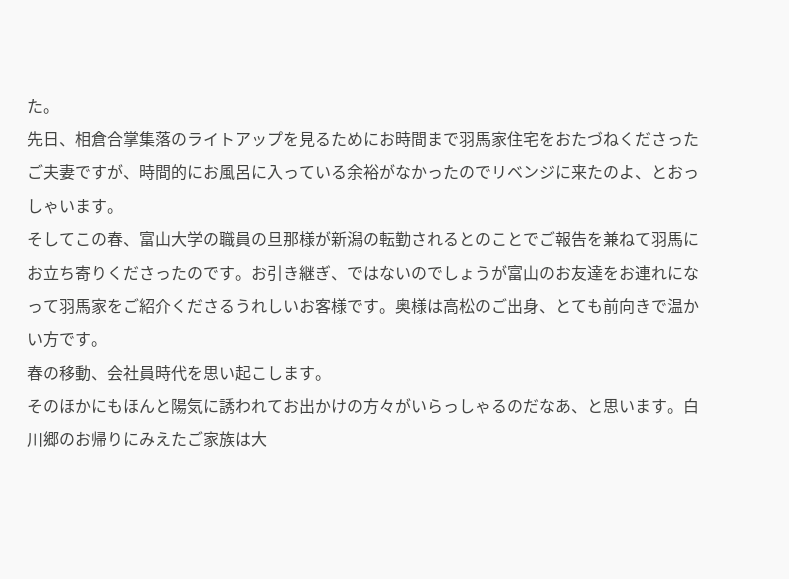た。
先日、相倉合掌集落のライトアップを見るためにお時間まで羽馬家住宅をおたづねくださったご夫妻ですが、時間的にお風呂に入っている余裕がなかったのでリベンジに来たのよ、とおっしゃいます。
そしてこの春、富山大学の職員の旦那様が新潟の転勤されるとのことでご報告を兼ねて羽馬にお立ち寄りくださったのです。お引き継ぎ、ではないのでしょうが富山のお友達をお連れになって羽馬家をご紹介くださるうれしいお客様です。奥様は高松のご出身、とても前向きで温かい方です。
春の移動、会社員時代を思い起こします。
そのほかにもほんと陽気に誘われてお出かけの方々がいらっしゃるのだなあ、と思います。白川郷のお帰りにみえたご家族は大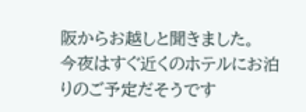阪からお越しと聞きました。
今夜はすぐ近くのホテルにお泊りのご予定だそうです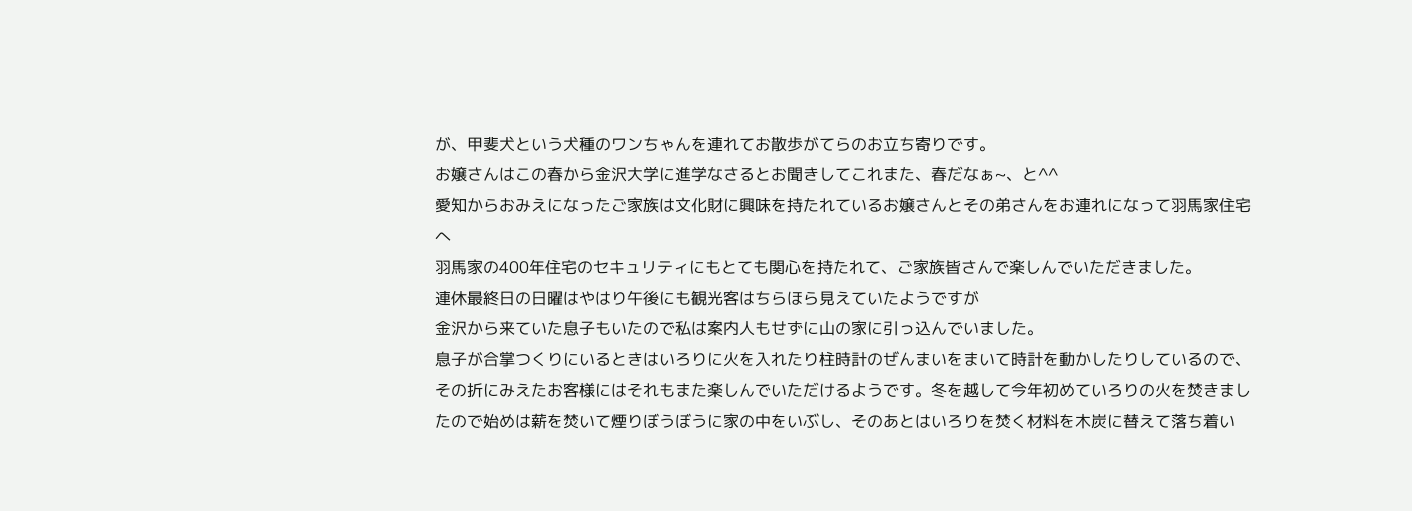が、甲斐犬という犬種のワンちゃんを連れてお散歩がてらのお立ち寄りです。
お嬢さんはこの春から金沢大学に進学なさるとお聞きしてこれまた、春だなぁ~、と^^
愛知からおみえになったご家族は文化財に興味を持たれているお嬢さんとその弟さんをお連れになって羽馬家住宅へ
羽馬家の400年住宅のセキュリティにもとても関心を持たれて、ご家族皆さんで楽しんでいただきました。
連休最終日の日曜はやはり午後にも観光客はちらほら見えていたようですが
金沢から来ていた息子もいたので私は案内人もせずに山の家に引っ込んでいました。
息子が合掌つくりにいるときはいろりに火を入れたり柱時計のぜんまいをまいて時計を動かしたりしているので、その折にみえたお客様にはそれもまた楽しんでいただけるようです。冬を越して今年初めていろりの火を焚きましたので始めは薪を焚いて煙りぼうぼうに家の中をいぶし、そのあとはいろりを焚く材料を木炭に替えて落ち着い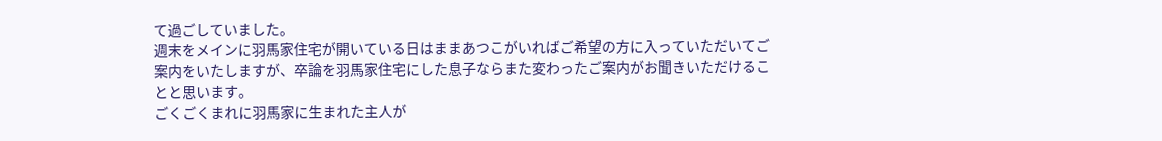て過ごしていました。
週末をメインに羽馬家住宅が開いている日はままあつこがいればご希望の方に入っていただいてご案内をいたしますが、卒論を羽馬家住宅にした息子ならまた変わったご案内がお聞きいただけることと思います。
ごくごくまれに羽馬家に生まれた主人が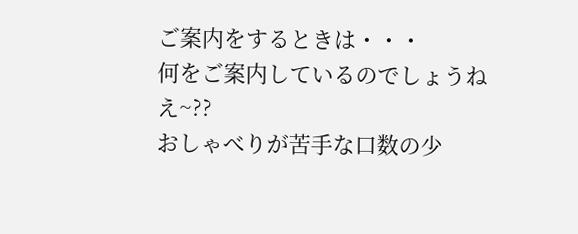ご案内をするときは・・・
何をご案内しているのでしょうねえ~??
おしゃべりが苦手な口数の少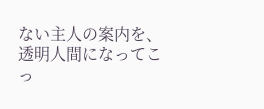ない主人の案内を、透明人間になってこっ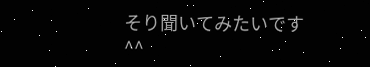そり聞いてみたいです^^